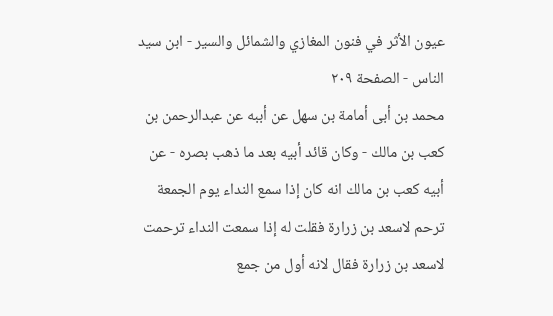عيون الأثر في فنون المغازي والشمائل والسير - ابن سيد الناس - الصفحة ٢٠٩
محمد بن أبى أمامة بن سهل عن أببه عن عبدالرحمن بن كعب بن مالك - وكان قائد أبيه بعد ما ذهب بصره - عن أبيه كعب بن مالك انه كان إذا سمع النداء يوم الجمعة ترحم لاسعد بن زرارة فقلت له إذا سمعت النداء ترحمت لاسعد بن زرارة فقال لانه أول من جمع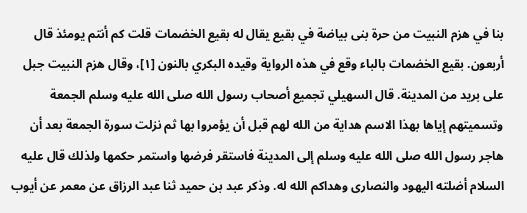بنا في هزم النبيت من حرة بنى بياضة في بقيع يقال له بقيع الخضمات قلت كم أنتم يومئذ قال أربعون. بقيع الخضمات بالباء وقع في هذه الرواية وقيده البكري بالنون [١]، وقال هزم النبيت جبل على بريد من المدينة. قال السهيلي تجميع أصحاب رسول الله صلى الله عليه وسلم الجمعة وتسميتهم إياها بهذا الاسم هداية من الله لهم قبل أن يؤمروا بها ثم نزلت سورة الجمعة بعد أن هاجر رسول الله صلى الله عليه وسلم إلى المدينة فاستقر فرضها واستمر حكمها ولذلك قال عليه السلام أضلته اليهود والنصارى وهداكم الله له. وذكر عبد بن حميد ثنا عبد الرزاق عن معمر عن أيوب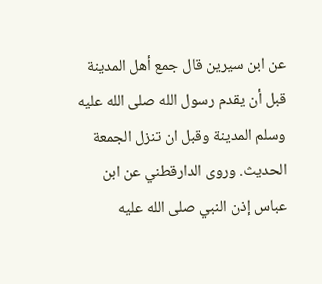عن ابن سيرين قال جمع أهل المدينة قبل أن يقدم رسول الله صلى الله عليه وسلم المدينة وقبل ان تنزل الجمعة الحديث. وروى الدارقطني عن ابن عباس إذن النبي صلى الله عليه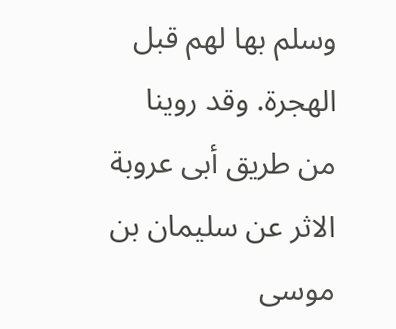وسلم بها لهم قبل الهجرة. وقد روينا من طريق أبى عروبة الاثر عن سليمان بن موسى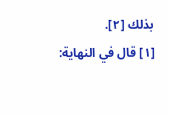بذلك [٢].
[١] قال في النهاية: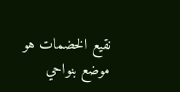نقيع الخضمات هو موضع بنواحي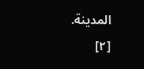المدينة.
[٢]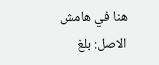هنا في هامش الاصل: بلغ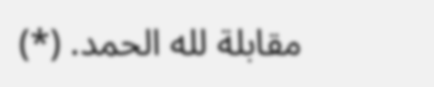مقابلة لله الحمد. (*)